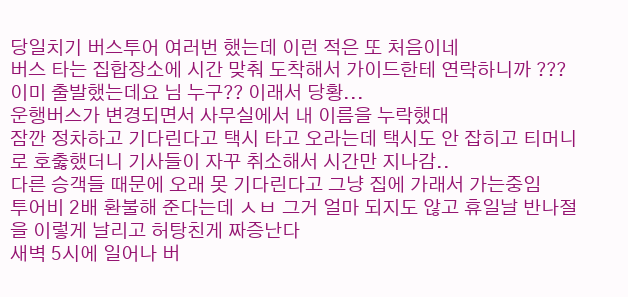당일치기 버스투어 여러번 했는데 이런 적은 또 처음이네
버스 타는 집합장소에 시간 맞춰 도착해서 가이드한테 연락하니까 ??? 이미 출발했는데요 님 누구?? 이래서 당황...
운행버스가 변경되면서 사무실에서 내 이름을 누락했대
잠깐 정차하고 기다린다고 택시 타고 오라는데 택시도 안 잡히고 티머니로 호춣했더니 기사들이 자꾸 취소해서 시간만 지나감..
다른 승객들 때문에 오래 못 기다린다고 그냥 집에 가래서 가는중임
투어비 2배 환불해 준다는데 ㅅㅂ 그거 얼마 되지도 않고 휴일날 반나절을 이렇게 날리고 허탕친게 짜증난다
새벽 5시에 일어나 버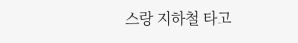스랑 지하철 타고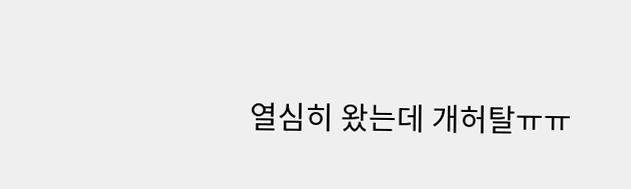열심히 왔는데 개허탈ㅠㅠ